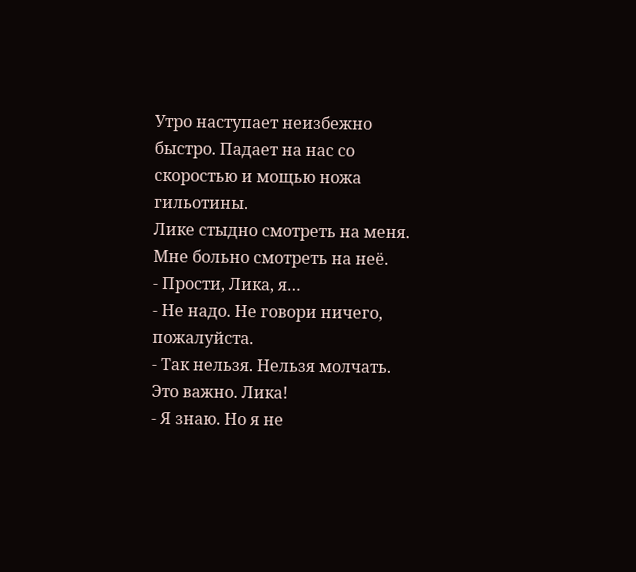Утро наступает неизбежно быстро. Падает на нас со скоростью и мощью ножа гильотины.
Лике стыдно смотреть на меня. Мне больно смотреть на неё.
- Прости, Лика, я…
- Не надо. Не говори ничего, пожалуйста.
- Так нельзя. Нельзя молчать. Это важно. Лика!
- Я знаю. Но я не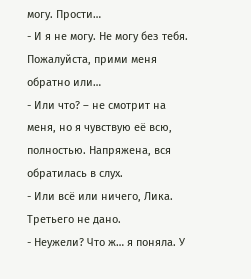могу. Прости…
- И я не могу. Не могу без тебя. Пожалуйста, прими меня обратно или…
- Или что? – не смотрит на меня, но я чувствую её всю, полностью. Напряжена, вся обратилась в слух.
- Или всё или ничего, Лика. Третьего не дано.
- Неужели? Что ж… я поняла. У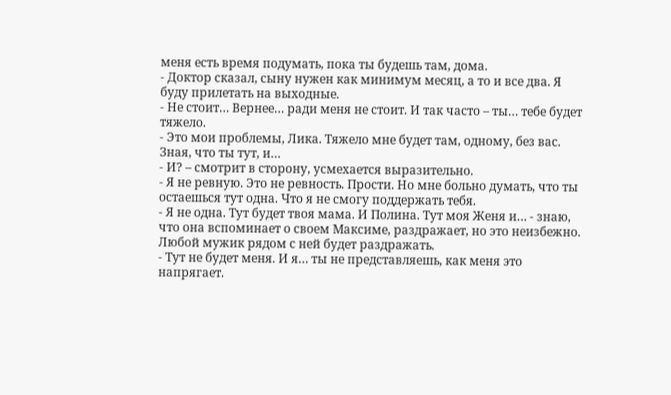меня есть время подумать, пока ты будешь там, дома.
- Доктор сказал, сыну нужен как минимум месяц, а то и все два. Я буду прилетать на выходные.
- Не стоит… Вернее… ради меня не стоит. И так часто – ты… тебе будет тяжело.
- Это мои проблемы, Лика. Тяжело мне будет там, одному, без вас. Зная, что ты тут, и…
- И? – смотрит в сторону, усмехается выразительно.
- Я не ревную. Это не ревность. Прости. Но мне больно думать, что ты остаешься тут одна. Что я не смогу поддержать тебя.
- Я не одна. Тут будет твоя мама. И Полина. Тут моя Женя и… - знаю, что она вспоминает о своем Максиме, раздражает, но это неизбежно. Любой мужик рядом с ней будет раздражать.
- Тут не будет меня. И я… ты не представляешь, как меня это напрягает.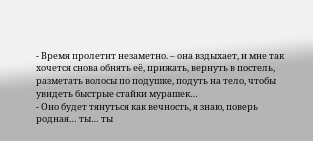- Время пролетит незаметно. – она вздыхает, и мне так хочется снова обнять её, прижать, вернуть в постель, разметать волосы по подушке, подуть на тело, чтобы увидеть быстрые стайки мурашек…
- Оно будет тянуться как вечность, я знаю, поверь родная… ты… ты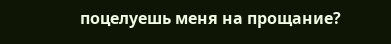поцелуешь меня на прощание?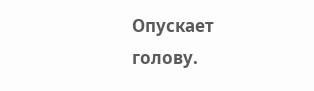Опускает голову.